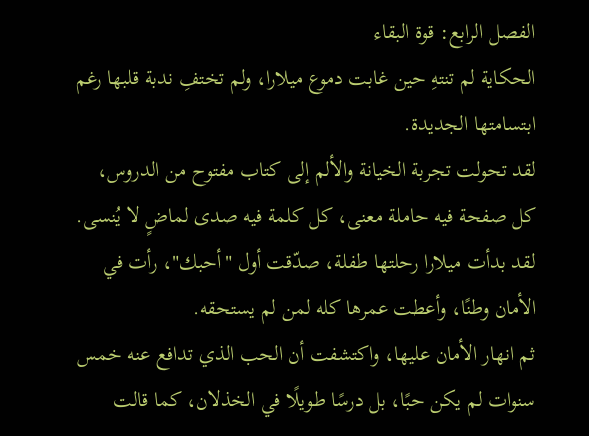الفصل الرابع: قوة البقاء
الحكاية لم تنتهِ حين غابت دموع ميلارا، ولم تختفِ ندبة قلبها رغم ابتسامتها الجديدة.
لقد تحولت تجربة الخيانة والألم إلى كتاب مفتوح من الدروس، كل صفحة فيه حاملة معنى، كل كلمة فيه صدى لماضٍ لا يُنسى.
لقد بدأت ميلارا رحلتها طفلة، صدّقت أول "أحبك"، رأت في الأمان وطنًا، وأعطت عمرها كله لمن لم يستحقه.
ثم انهار الأمان عليها، واكتشفت أن الحب الذي تدافع عنه خمس سنوات لم يكن حبًا، بل درسًا طويلًا في الخذلان، كما قالت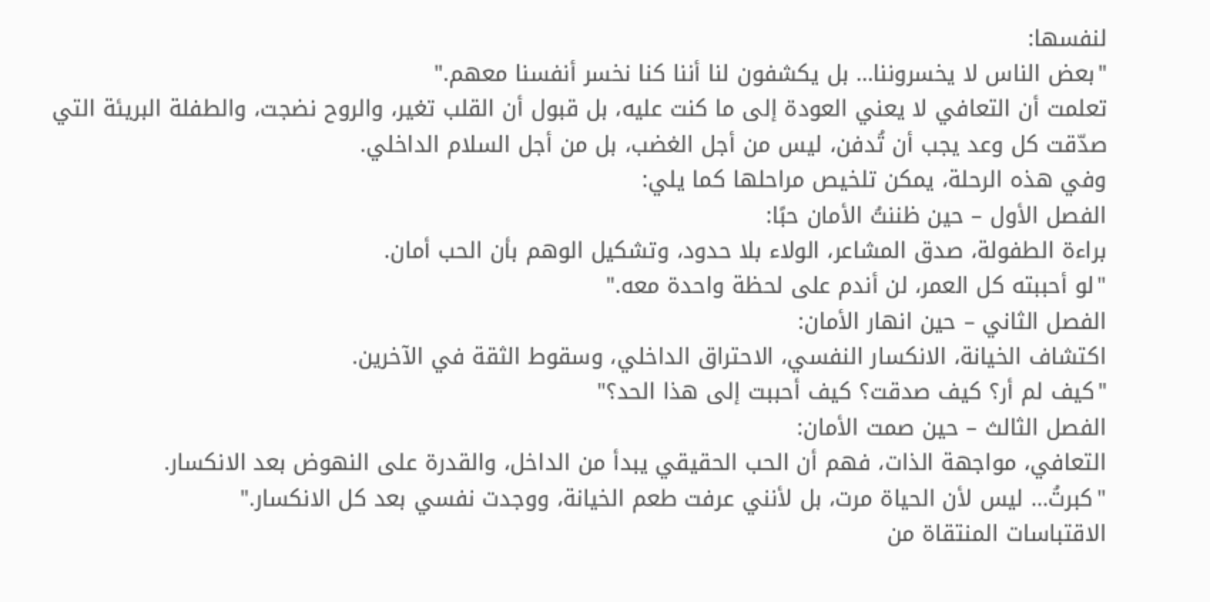لنفسها:
"بعض الناس لا يخسروننا… بل يكشفون لنا أننا كنا نخسر أنفسنا معهم."
تعلمت أن التعافي لا يعني العودة إلى ما كنت عليه، بل قبول أن القلب تغير، والروح نضجت، والطفلة البريئة التي صدّقت كل وعد يجب أن تُدفن، ليس من أجل الغضب، بل من أجل السلام الداخلي.
وفي هذه الرحلة، يمكن تلخيص مراحلها كما يلي:
الفصل الأول – حين ظننتُ الأمان حبًا:
براءة الطفولة، صدق المشاعر، الولاء بلا حدود، وتشكيل الوهم بأن الحب أمان.
"لو أحببته كل العمر، لن أندم على لحظة واحدة معه."
الفصل الثاني – حين انهار الأمان:
اكتشاف الخيانة، الانكسار النفسي، الاحتراق الداخلي، وسقوط الثقة في الآخرين.
"كيف لم أر؟ كيف صدقت؟ كيف أحببت إلى هذا الحد؟"
الفصل الثالث – حين صمت الأمان:
التعافي، مواجهة الذات، فهم أن الحب الحقيقي يبدأ من الداخل، والقدرة على النهوض بعد الانكسار.
"كبرتُ… ليس لأن الحياة مرت، بل لأنني عرفت طعم الخيانة، ووجدت نفسي بعد كل الانكسار."
الاقتباسات المنتقاة من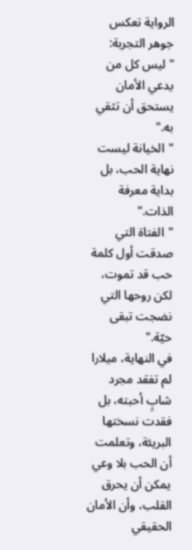الرواية تعكس جوهر التجربة:
"ليس كل من يدعي الأمان يستحق أن تثقي به."
"الخيانة ليست نهاية الحب، بل بداية معرفة الذات."
"الفتاة التي صدقت أول كلمة حب قد تموت، لكن روحها التي نضجت تبقى حيّة."
في النهاية، ميلارا لم تفقد مجرد شابٍ أحبته، بل فقدت نسختها البريئة، وتعلمت أن الحب بلا وعي يمكن أن يحرق القلب، وأن الأمان الحقيقي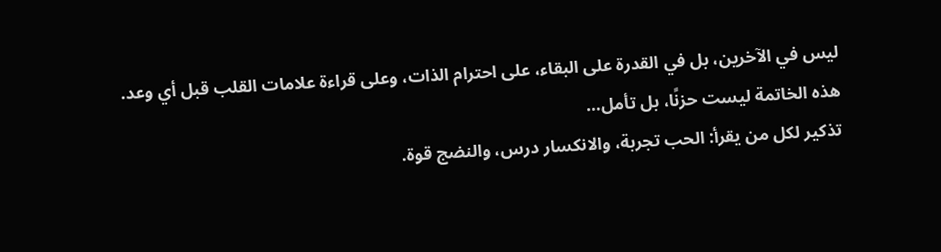ليس في الآخرين، بل في القدرة على البقاء، على احترام الذات، وعلى قراءة علامات القلب قبل أي وعد.
هذه الخاتمة ليست حزنًا، بل تأمل…
تذكير لكل من يقرأ: الحب تجربة، والانكسار درس، والنضج قوة.